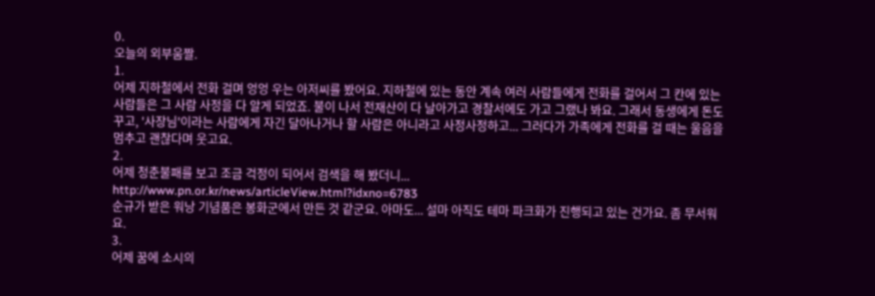0.
오늘의 외부움짤.
1.
어제 지하철에서 전화 걸며 엉엉 우는 아저씨를 봤어요. 지하철에 있는 동안 계속 여러 사람들에게 전화를 걸어서 그 칸에 있는 사람들은 그 사람 사정을 다 알게 되었죠. 불이 나서 전재산이 다 날아가고 경찰서에도 가고 그랬나 봐요. 그래서 동생에게 돈도 꾸고, '사장님'이라는 사람에게 자긴 달아나거나 할 사람은 아니라고 사정사정하고... 그러다가 가족에게 전화를 걸 때는 울음을 멈추고 괜찮다며 웃고요.
2.
어제 청춘불패를 보고 조금 걱정이 되어서 검색을 해 봤더니...
http://www.pn.or.kr/news/articleView.html?idxno=6783
순규가 받은 워낭 기념품은 봉화군에서 만든 것 같군요. 아마도... 설마 아직도 테마 파크화가 진행되고 있는 건가요. 좀 무서워요.
3.
어제 꿈에 소시의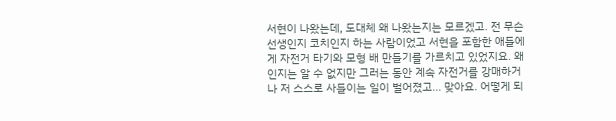서현이 나왔는데, 도대체 왜 나왔는지는 모르겠고. 전 무슨 선생인지 코치인지 하는 사람이었고 서현을 포함한 애들에게 자전거 타기와 모형 배 만들기를 가르치고 있었지요. 왜인지는 알 수 없지만 그러는 동안 계속 자전거를 강매하거나 저 스스로 사들이는 일이 벌어졌고... 맞아요. 어떻게 되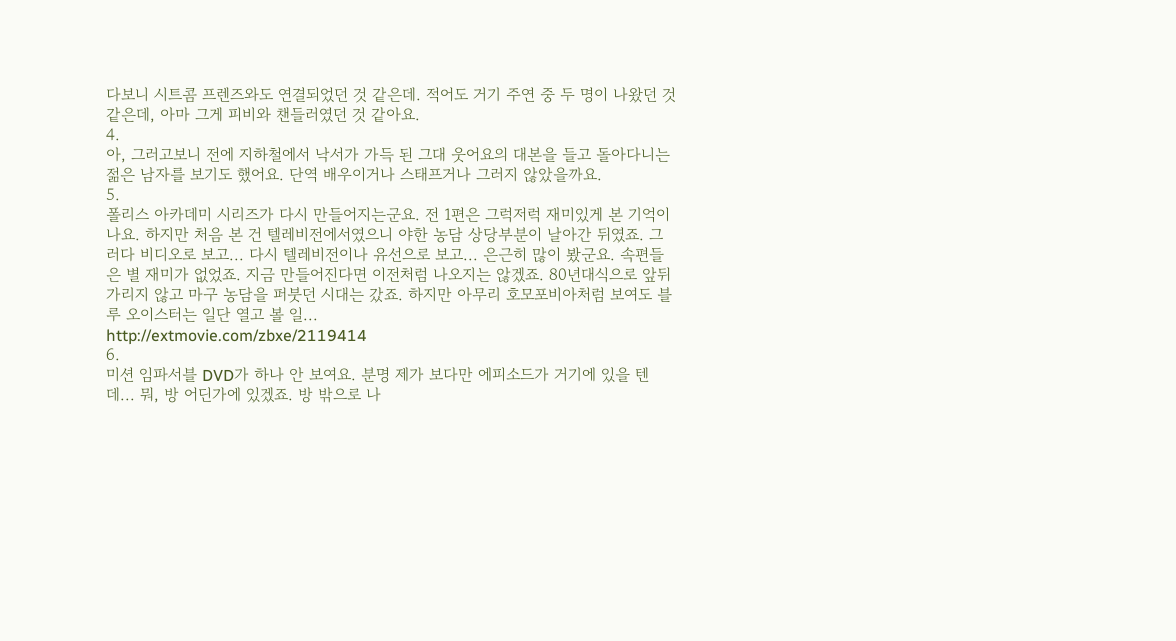다보니 시트콤 프렌즈와도 연결되었던 것 같은데. 적어도 거기 주연 중 두 명이 나왔던 것 같은데, 아마 그게 피비와 챈들러였던 것 같아요.
4.
아, 그러고보니 전에 지하철에서 낙서가 가득 된 그대 웃어요의 대본을 들고 돌아다니는 젊은 남자를 보기도 했어요. 단역 배우이거나 스태프거나 그러지 않았을까요.
5.
폴리스 아카데미 시리즈가 다시 만들어지는군요. 전 1편은 그럭저럭 재미있게 본 기억이 나요. 하지만 처음 본 건 텔레비전에서였으니 야한 농담 상당부분이 날아간 뒤였죠. 그러다 비디오로 보고... 다시 텔레비전이나 유선으로 보고... 은근히 많이 봤군요. 속편들은 별 재미가 없었죠. 지금 만들어진다면 이전처럼 나오지는 않겠죠. 80년대식으로 앞뒤 가리지 않고 마구 농담을 퍼붓던 시대는 갔죠. 하지만 아무리 호모포비아처럼 보여도 블루 오이스터는 일단 열고 볼 일...
http://extmovie.com/zbxe/2119414
6.
미션 임파서블 DVD가 하나 안 보여요. 분명 제가 보다만 에피소드가 거기에 있을 텐데... 뭐, 방 어딘가에 있겠죠. 방 밖으로 나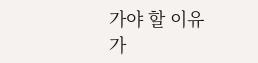가야 할 이유가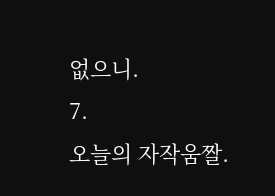없으니.
7.
오늘의 자작움짤.